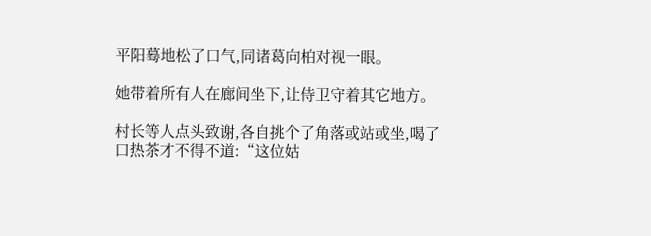平阳蓦地松了口气,同诸葛向柏对视一眼。

她带着所有人在廊间坐下,让侍卫守着其它地方。

村长等人点头致谢,各自挑个了角落或站或坐,喝了口热茶才不得不道:“这位姑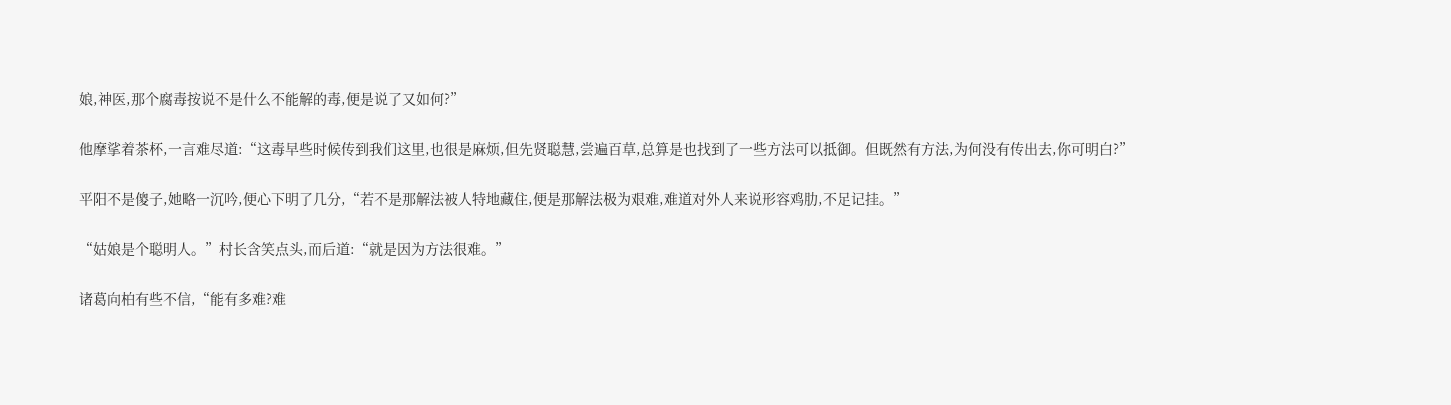娘,神医,那个腐毒按说不是什么不能解的毒,便是说了又如何?”

他摩挲着茶杯,一言难尽道:“这毒早些时候传到我们这里,也很是麻烦,但先贤聪慧,尝遍百草,总算是也找到了一些方法可以抵御。但既然有方法,为何没有传出去,你可明白?”

平阳不是傻子,她略一沉吟,便心下明了几分,“若不是那解法被人特地藏住,便是那解法极为艰难,难道对外人来说形容鸡肋,不足记挂。”

“姑娘是个聪明人。”村长含笑点头,而后道:“就是因为方法很难。”

诸葛向柏有些不信,“能有多难?难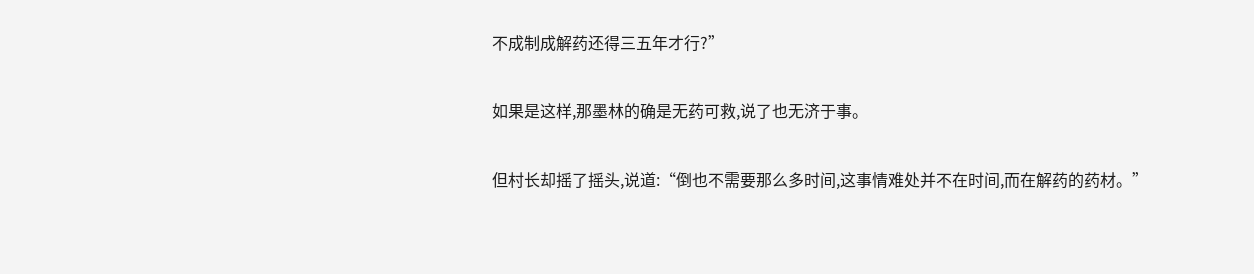不成制成解药还得三五年才行?”

如果是这样,那墨林的确是无药可救,说了也无济于事。

但村长却摇了摇头,说道:“倒也不需要那么多时间,这事情难处并不在时间,而在解药的药材。”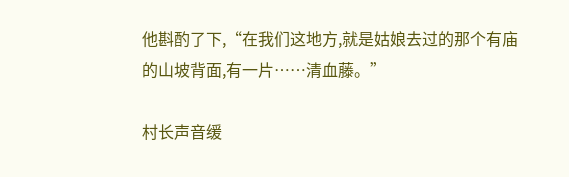他斟酌了下,“在我们这地方,就是姑娘去过的那个有庙的山坡背面,有一片……清血藤。”

村长声音缓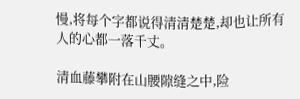慢,将每个字都说得清清楚楚,却也让所有人的心都一落千丈。

清血藤攀附在山腰隙缝之中,险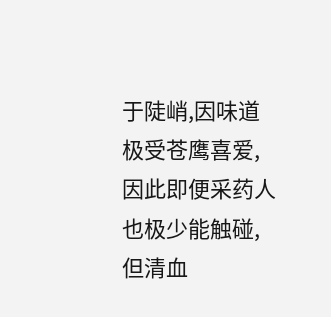于陡峭,因味道极受苍鹰喜爱,因此即便采药人也极少能触碰,但清血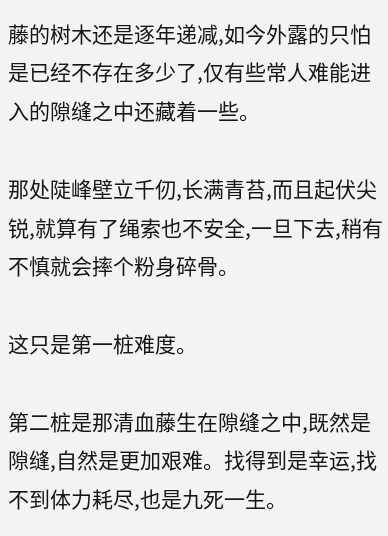藤的树木还是逐年递减,如今外露的只怕是已经不存在多少了,仅有些常人难能进入的隙缝之中还藏着一些。

那处陡峰壁立千仞,长满青苔,而且起伏尖锐,就算有了绳索也不安全,一旦下去,稍有不慎就会摔个粉身碎骨。

这只是第一桩难度。

第二桩是那清血藤生在隙缝之中,既然是隙缝,自然是更加艰难。找得到是幸运,找不到体力耗尽,也是九死一生。